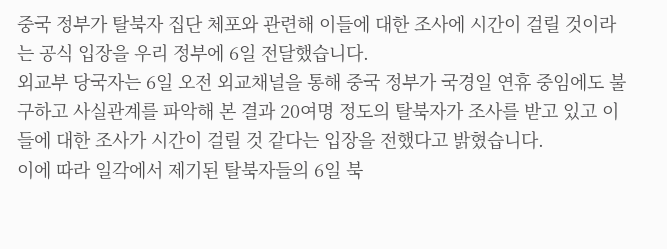중국 정부가 탈북자 집단 체포와 관련해 이들에 대한 조사에 시간이 걸릴 것이라는 공식 입장을 우리 정부에 6일 전달했습니다.
외교부 당국자는 6일 오전 외교채널을 통해 중국 정부가 국경일 연휴 중임에도 불구하고 사실관계를 파악해 본 결과 20여명 정도의 탈북자가 조사를 받고 있고 이들에 대한 조사가 시간이 걸릴 것 같다는 입장을 전했다고 밝혔습니다.
이에 따라 일각에서 제기된 탈북자들의 6일 북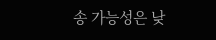송 가능성은 낮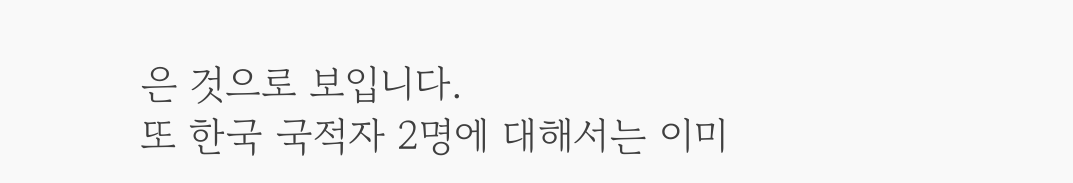은 것으로 보입니다.
또 한국 국적자 2명에 대해서는 이미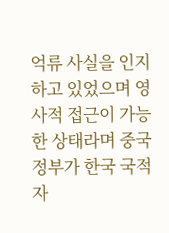억류 사실을 인지하고 있었으며 영사적 접근이 가능한 상태라며 중국 정부가 한국 국적자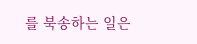를 북송하는 일은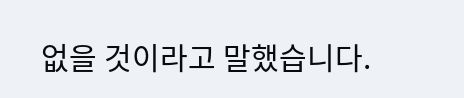없을 것이라고 말했습니다.